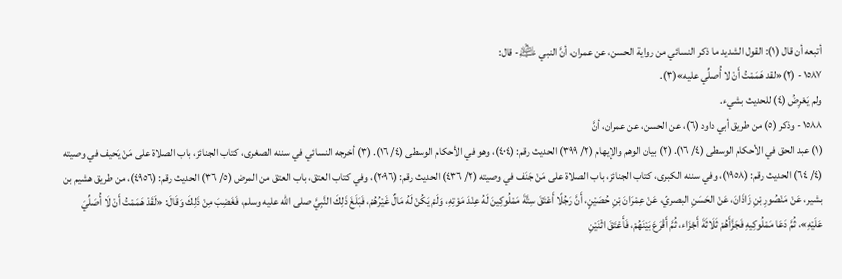أتبعه أن قال (١): القول الشديد ما ذكر النسائي من رواية الحسن، عن عمران، أنَّ النبي ﵇- قال:
١٥٨٧ - (٢)«لقد هَمَمْتُ أَنْ لا أُصلِّي عليه»(٣).
ولم يَعْرِضُ (٤) للحديث بشيء.
١٥٨٨ - وذكر (٥) من طريق أبي داود (٦)، عن الحسن، عن عمران، أنَّ
(١) عبد الحق في الأحكام الوسطى (٤/ ١٦). (٢) بيان الوهم والإيهام (٢/ ٣٩٩) الحديث رقم: (٤٠٤)، وهو في الأحكام الوسطى (٤/ ١٦). (٣) أخرجه النسائي في سننه الصغرى، كتاب الجنائز، باب الصلاة على مَنْ يَحيف في وصيته (٤/ ٦٤) الحديث رقم: (١٩٥٨)، وفي سننه الكبرى، كتاب الجنائز، باب الصلاة على مَنْ جَنَف في وصيته (٢/ ٤٣٦) الحديث رقم: (٢٠٩٦)، وفي كتاب العتق، باب العتق من المرض (٥/ ٣٦) الحديث رقم: (٤٩٥٦)، من طريق هشيم بن بشير، عَنْ مَنْصُورِ بْنِ زَاذَانَ، عَنْ الحَسَنِ البصريّ، عَنْ عِمْرَانَ بْنِ حُصَيْنٍ، أَنَّ رَجُلًا أَعْتَقَ سِتَّةَ مَمْلُوكِينَ لَهُ عِنْدَ مَوْتِهِ، وَلَمْ يَكُنْ لَهُ مَالٌ غَيْرُهُمْ، فَبَلَغَ ذَلِكَ النَّبِيَّ صلى الله عليه وسلم، فَغَضِبَ مِنْ ذَلِكَ وَقَالَ: «لَقَدْ هَمَمْتُ أَنْ لَا أُصَلِّيَ عَلَيْهِ»، ثُمَّ دَعَا مَمْلُوكِيهِ فَجَزَّأَهُمْ ثَلَاثَةَ أَجْزَاء، ثُمَّ أَقْرَعَ بَيْنَهُمْ، فَأَعْتَقَ اثْنَيْنِ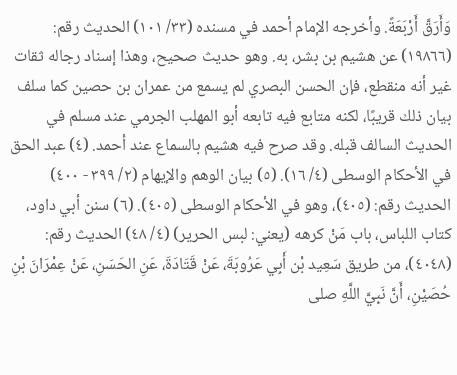وَأَرَقَّ أَرْبَعَةً. وأخرجه الإمام أحمد في مسنده (٣٣/ ١٠١) الحديث رقم: (١٩٨٦٦) عن هشيم بن بشر، به. وهو حديث صحيح، وهذا إسناد رجاله ثقات غير أنه منقطع، فإن الحسن البصري لم يسمع من عمران بن حصين كما سلف بيان ذلك قريبًا، لكنه متابع فيه تابعه أبو المهلب الجرمي عند مسلم في الحديث السالف قبله. وقد صرح فيه هشيم بالسماع عند أحمد. (٤) عبد الحق في الأحكام الوسطى (٤/ ١٦). (٥) بيان الوهم والإيهام (٢/ ٣٩٩ - ٤٠٠) الحديث رقم: (٤٠٥)، وهو في الأحكام الوسطى (٤٠٥). (٦) سنن أبي داود، كتاب اللباس، باب مَنْ كرهه (يعني: لبس الحرير) (٤/ ٤٨) الحديث رقم: (٤٠٤٨)، من طريق سَعِيد بْن أَبِي عَرُوبَةَ، عَنْ قَتَادَةَ، عَنِ الحَسَنِ، عَنْ عِمْرَانَ بْنِ حُصَيْنِ، أَنَّ نَبِيَّ اللَّهِ صلى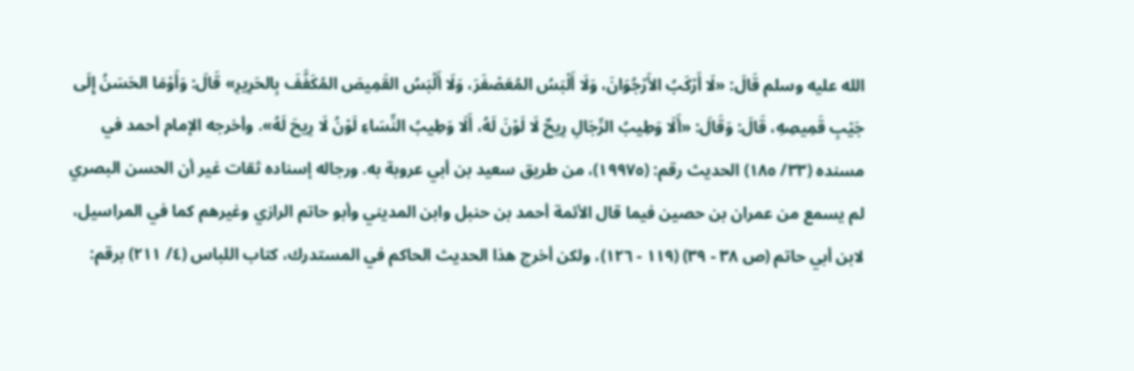الله عليه وسلم قَالَ: «لَا أَرْكَبُ الأَرْجُوَانَ، وَلَا أَلْبَسُ المُعَصْفَرَ، وَلَا أَلْبَسُ القَمِيصَ المُكَفَّفَ بِالحَرِيرِ» قَالَ: وَأَوْمَا الحَسَنُ إِلَى جَيْبِ قَمِيصِهِ، قَالَ: وَقَالَ: «أَلَا وَطِيبُ الرِّجَالِ رِيحٌ لَا لَوْنَ لَهُ، أَلَا وَطِيبُ النِّسَاءِ لَوْنُ لَا رِيحَ لَهُ». وأخرجه الإمام أحمد في مسنده (٣٣/ ١٨٥) الحديث رقم: (١٩٩٧٥)، من طريق سعيد بن أبي عروبة به. ورجاله إسناده ثقات غير أن الحسن البصري لم يسمع من عمران بن حصين فيما قال الأئمة أحمد بن حنبل وابن المديني وأبو حاتم الرازي وغيرهم كما في المراسيل، لابن أبي حاتم (ص ٣٨ - ٣٩) (١١٩ - ١٢٦)، ولكن أخرج هذا الحديث الحاكم في المستدرك، كتاب اللباس (٤/ ٢١١) برقم: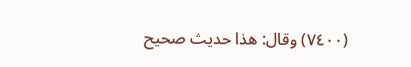(٧٤٠٠) وقال: هذا حديث صحيح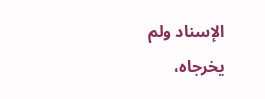الإسناد ولم يخرجاه،